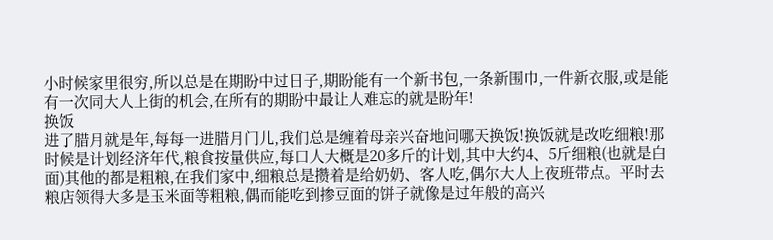小时候家里很穷,所以总是在期盼中过日子,期盼能有一个新书包,一条新围巾,一件新衣服,或是能有一次同大人上街的机会,在所有的期盼中最让人难忘的就是盼年!
换饭
进了腊月就是年,每每一进腊月门儿,我们总是缠着母亲兴奋地问哪天换饭!换饭就是改吃细粮!那时候是计划经济年代,粮食按量供应,每口人大概是20多斤的计划,其中大约4、5斤细粮(也就是白面)其他的都是粗粮,在我们家中,细粮总是攒着是给奶奶、客人吃,偶尔大人上夜班带点。平时去粮店领得大多是玉米面等粗粮,偶而能吃到掺豆面的饼子就像是过年般的高兴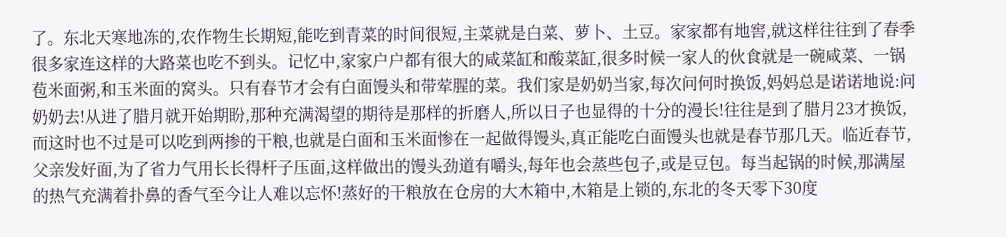了。东北天寒地冻的,农作物生长期短,能吃到青菜的时间很短,主菜就是白菜、萝卜、土豆。家家都有地窖,就这样往往到了春季很多家连这样的大路菜也吃不到头。记忆中,家家户户都有很大的咸菜缸和酸菜缸,很多时候一家人的伙食就是一碗咸菜、一锅苞米面粥,和玉米面的窝头。只有春节才会有白面馒头和带荤腥的菜。我们家是奶奶当家,每次问何时换饭,妈妈总是诺诺地说:问奶奶去!从进了腊月就开始期盼,那种充满渴望的期待是那样的折磨人,所以日子也显得的十分的漫长!往往是到了腊月23才换饭,而这时也不过是可以吃到两掺的干粮,也就是白面和玉米面惨在一起做得馒头,真正能吃白面馒头也就是春节那几天。临近春节,父亲发好面,为了省力气用长长得杆子压面,这样做出的馒头劲道有嚼头,每年也会蒸些包子,或是豆包。每当起锅的时候,那满屋的热气充满着扑鼻的香气至今让人难以忘怀!蒸好的干粮放在仓房的大木箱中,木箱是上锁的,东北的冬天零下30度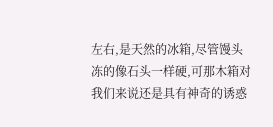左右,是天然的冰箱,尽管馒头冻的像石头一样硬,可那木箱对我们来说还是具有神奇的诱惑